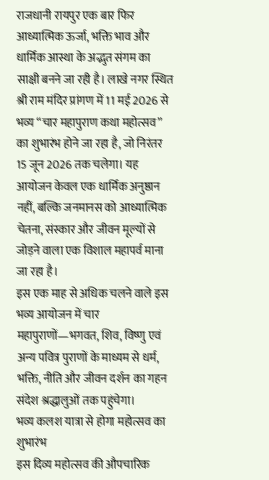राजधानी रायपुर एक बार फिर आध्यात्मिक ऊर्जा, भक्ति भाव और धार्मिक आस्था के अद्भुत संगम का साक्षी बनने जा रही है। लाखे नगर स्थित श्री राम मंदिर प्रांगण में 11 मई 2026 से भव्य “चार महापुराण कथा महोत्सव” का शुभारंभ होने जा रहा है, जो निरंतर 15 जून 2026 तक चलेगा। यह आयोजन केवल एक धार्मिक अनुष्ठान नहीं, बल्कि जनमानस को आध्यात्मिक चेतना, संस्कार और जीवन मूल्यों से जोड़ने वाला एक विशाल महापर्व माना जा रहा है।
इस एक माह से अधिक चलने वाले इस भव्य आयोजन में चार महापुराणों—भगवत, शिव, विष्णु एवं अन्य पवित्र पुराणों के माध्यम से धर्म, भक्ति, नीति और जीवन दर्शन का गहन संदेश श्रद्धालुओं तक पहुंचेगा।
भव्य कलश यात्रा से होगा महोत्सव का शुभारंभ
इस दिव्य महोत्सव की औपचारिक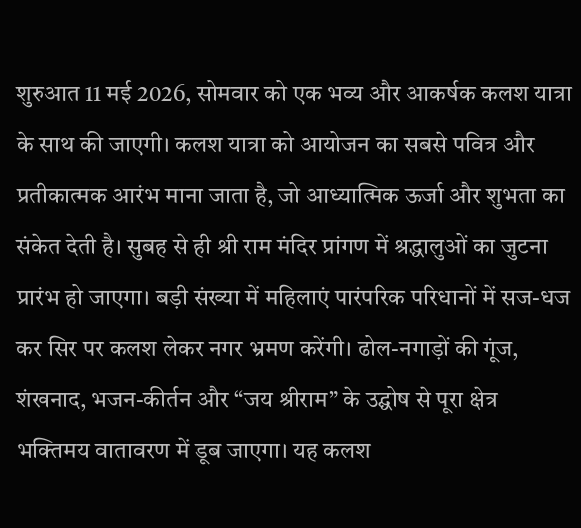शुरुआत 11 मई 2026, सोमवार को एक भव्य और आकर्षक कलश यात्रा के साथ की जाएगी। कलश यात्रा को आयोजन का सबसे पवित्र और प्रतीकात्मक आरंभ माना जाता है, जो आध्यात्मिक ऊर्जा और शुभता का संकेत देती है। सुबह से ही श्री राम मंदिर प्रांगण में श्रद्धालुओं का जुटना प्रारंभ हो जाएगा। बड़ी संख्या में महिलाएं पारंपरिक परिधानों में सज-धज कर सिर पर कलश लेकर नगर भ्रमण करेंगी। ढोल-नगाड़ों की गूंज, शंखनाद, भजन-कीर्तन और “जय श्रीराम” के उद्घोष से पूरा क्षेत्र भक्तिमय वातावरण में डूब जाएगा। यह कलश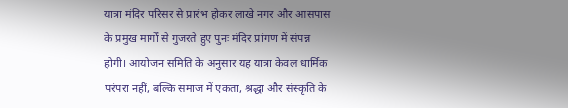यात्रा मंदिर परिसर से प्रारंभ होकर लाखे नगर और आसपास के प्रमुख मार्गों से गुजरते हुए पुनः मंदिर प्रांगण में संपन्न होगी। आयोजन समिति के अनुसार यह यात्रा केवल धार्मिक परंपरा नहीं, बल्कि समाज में एकता, श्रद्धा और संस्कृति के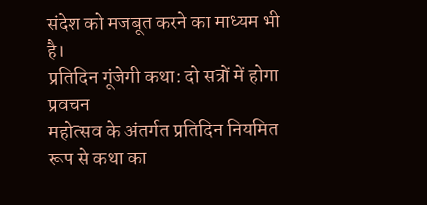संदेश को मजबूत करने का माध्यम भी है।
प्रतिदिन गूंजेगी कथा: दो सत्रों में होगा प्रवचन
महोत्सव के अंतर्गत प्रतिदिन नियमित रूप से कथा का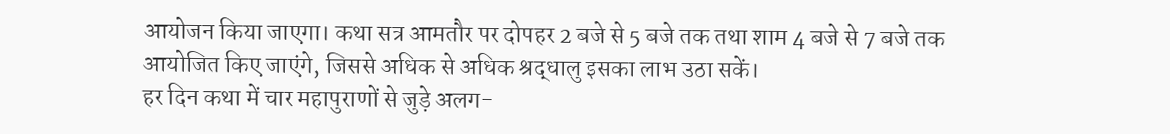आयोजन किया जाएगा। कथा सत्र आमतौर पर दोपहर 2 बजे से 5 बजे तक तथा शाम 4 बजे से 7 बजे तक आयोजित किए जाएंगे, जिससे अधिक से अधिक श्रद्धालु इसका लाभ उठा सकें।
हर दिन कथा में चार महापुराणों से जुड़े अलग-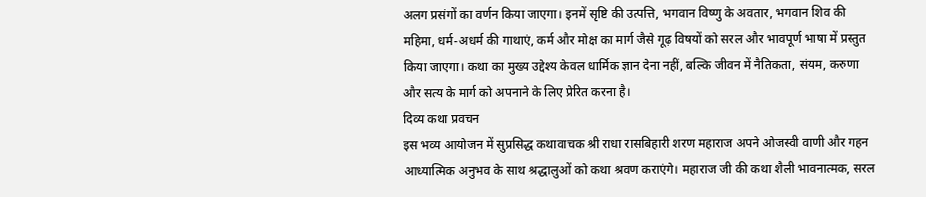अलग प्रसंगों का वर्णन किया जाएगा। इनमें सृष्टि की उत्पत्ति, भगवान विष्णु के अवतार, भगवान शिव की महिमा, धर्म-अधर्म की गाथाएं, कर्म और मोक्ष का मार्ग जैसे गूढ़ विषयों को सरल और भावपूर्ण भाषा में प्रस्तुत किया जाएगा। कथा का मुख्य उद्देश्य केवल धार्मिक ज्ञान देना नहीं, बल्कि जीवन में नैतिकता, संयम, करुणा और सत्य के मार्ग को अपनाने के लिए प्रेरित करना है।
दिव्य कथा प्रवचन
इस भव्य आयोजन में सुप्रसिद्ध कथावाचक श्री राधा रासबिहारी शरण महाराज अपने ओजस्वी वाणी और गहन आध्यात्मिक अनुभव के साथ श्रद्धालुओं को कथा श्रवण कराएंगे। महाराज जी की कथा शैली भावनात्मक, सरल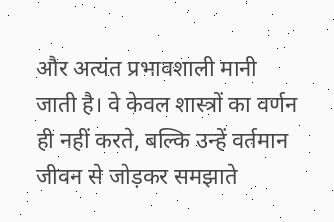और अत्यंत प्रभावशाली मानी जाती है। वे केवल शास्त्रों का वर्णन ही नहीं करते, बल्कि उन्हें वर्तमान जीवन से जोड़कर समझाते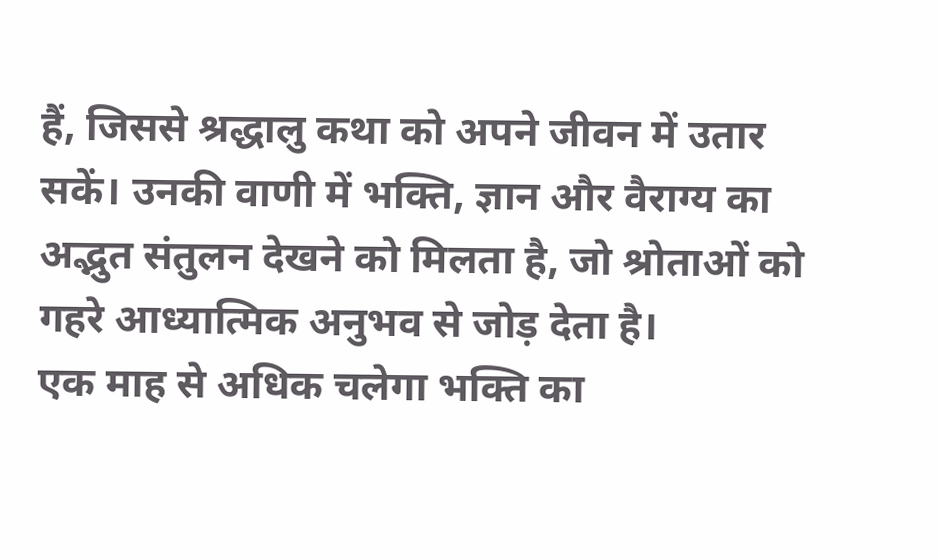हैं, जिससे श्रद्धालु कथा को अपने जीवन में उतार सकें। उनकी वाणी में भक्ति, ज्ञान और वैराग्य का अद्भुत संतुलन देखने को मिलता है, जो श्रोताओं को गहरे आध्यात्मिक अनुभव से जोड़ देता है।
एक माह से अधिक चलेगा भक्ति का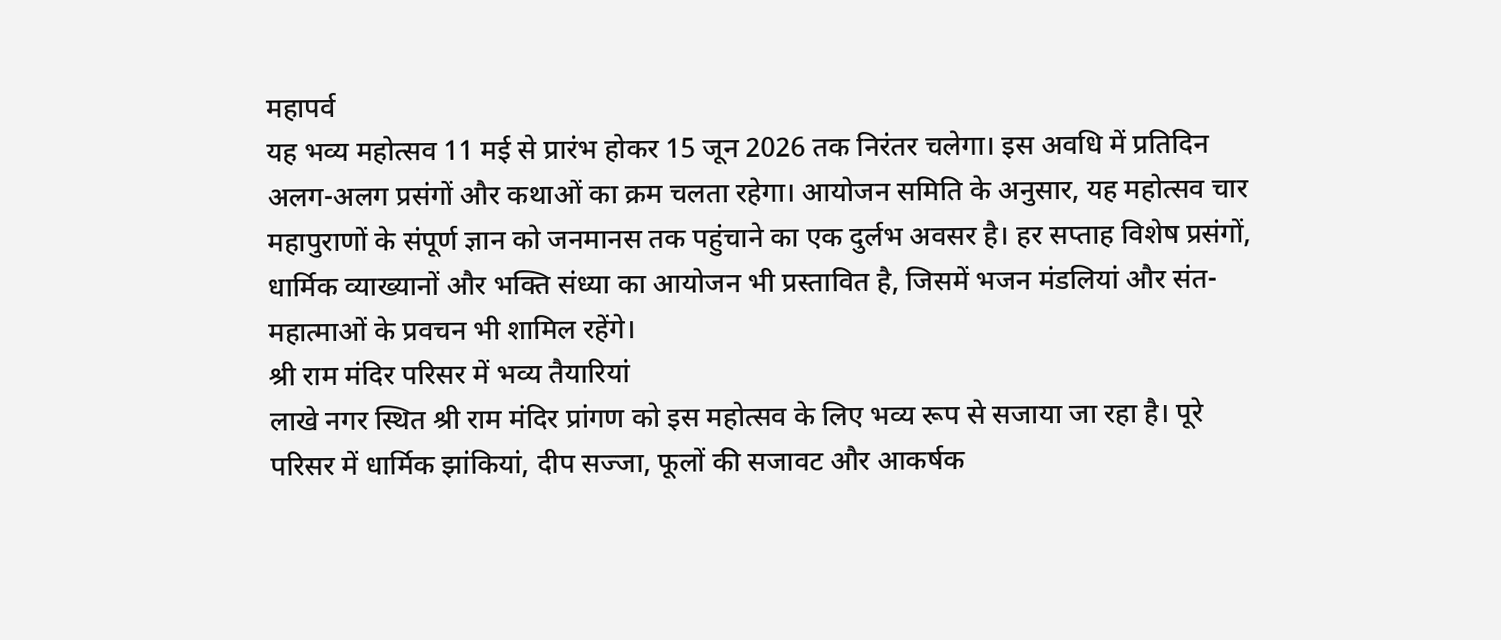महापर्व
यह भव्य महोत्सव 11 मई से प्रारंभ होकर 15 जून 2026 तक निरंतर चलेगा। इस अवधि में प्रतिदिन अलग-अलग प्रसंगों और कथाओं का क्रम चलता रहेगा। आयोजन समिति के अनुसार, यह महोत्सव चार महापुराणों के संपूर्ण ज्ञान को जनमानस तक पहुंचाने का एक दुर्लभ अवसर है। हर सप्ताह विशेष प्रसंगों, धार्मिक व्याख्यानों और भक्ति संध्या का आयोजन भी प्रस्तावित है, जिसमें भजन मंडलियां और संत-महात्माओं के प्रवचन भी शामिल रहेंगे।
श्री राम मंदिर परिसर में भव्य तैयारियां
लाखे नगर स्थित श्री राम मंदिर प्रांगण को इस महोत्सव के लिए भव्य रूप से सजाया जा रहा है। पूरे परिसर में धार्मिक झांकियां, दीप सज्जा, फूलों की सजावट और आकर्षक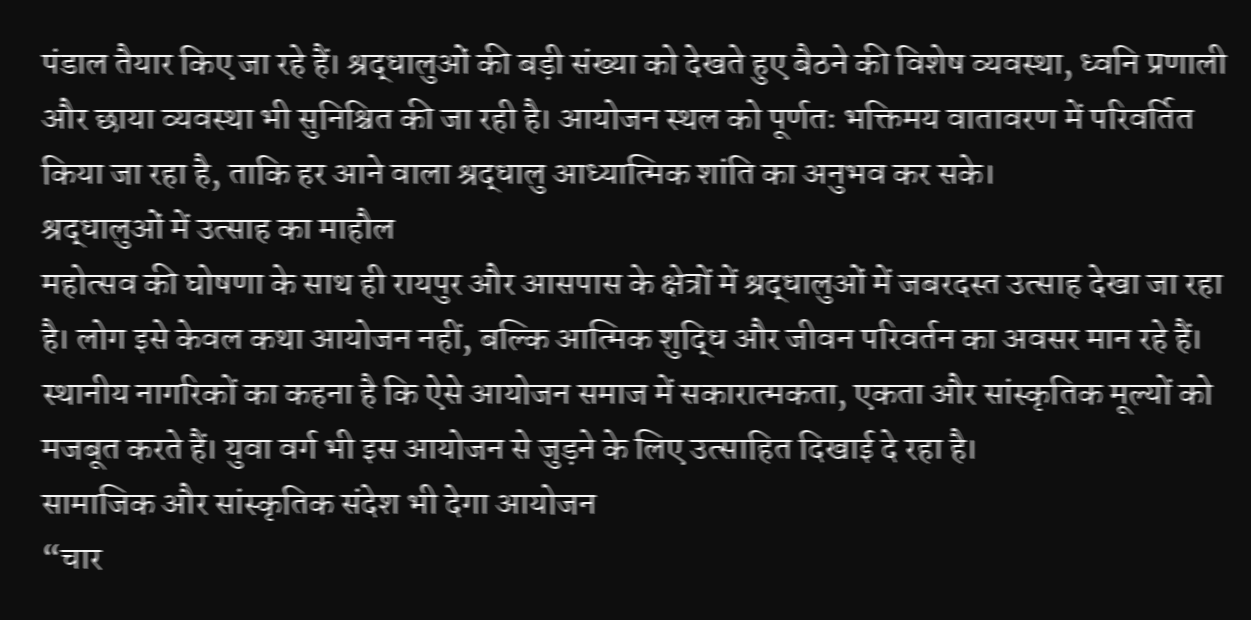पंडाल तैयार किए जा रहे हैं। श्रद्धालुओं की बड़ी संख्या को देखते हुए बैठने की विशेष व्यवस्था, ध्वनि प्रणाली और छाया व्यवस्था भी सुनिश्चित की जा रही है। आयोजन स्थल को पूर्णतः भक्तिमय वातावरण में परिवर्तित किया जा रहा है, ताकि हर आने वाला श्रद्धालु आध्यात्मिक शांति का अनुभव कर सके।
श्रद्धालुओं में उत्साह का माहौल
महोत्सव की घोषणा के साथ ही रायपुर और आसपास के क्षेत्रों में श्रद्धालुओं में जबरदस्त उत्साह देखा जा रहा है। लोग इसे केवल कथा आयोजन नहीं, बल्कि आत्मिक शुद्धि और जीवन परिवर्तन का अवसर मान रहे हैं। स्थानीय नागरिकों का कहना है कि ऐसे आयोजन समाज में सकारात्मकता, एकता और सांस्कृतिक मूल्यों को मजबूत करते हैं। युवा वर्ग भी इस आयोजन से जुड़ने के लिए उत्साहित दिखाई दे रहा है।
सामाजिक और सांस्कृतिक संदेश भी देगा आयोजन
“चार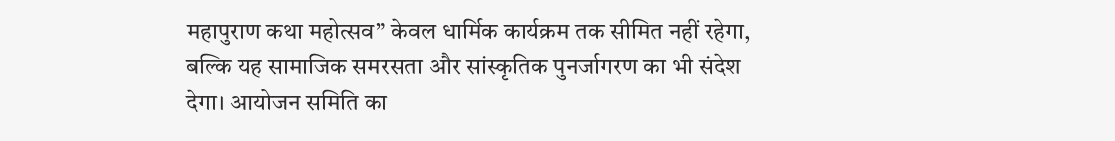महापुराण कथा महोत्सव” केवल धार्मिक कार्यक्रम तक सीमित नहीं रहेगा, बल्कि यह सामाजिक समरसता और सांस्कृतिक पुनर्जागरण का भी संदेश देगा। आयोजन समिति का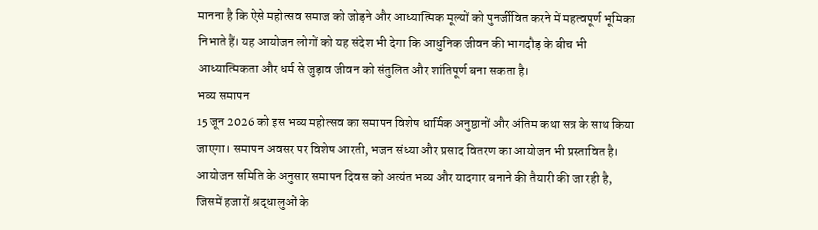मानना है कि ऐसे महोत्सव समाज को जोड़ने और आध्यात्मिक मूल्यों को पुनर्जीवित करने में महत्वपूर्ण भूमिका निभाते हैं। यह आयोजन लोगों को यह संदेश भी देगा कि आधुनिक जीवन की भागदौड़ के बीच भी आध्यात्मिकता और धर्म से जुड़ाव जीवन को संतुलित और शांतिपूर्ण बना सकता है।
भव्य समापन
15 जून 2026 को इस भव्य महोत्सव का समापन विशेष धार्मिक अनुष्ठानों और अंतिम कथा सत्र के साथ किया जाएगा। समापन अवसर पर विशेष आरती, भजन संध्या और प्रसाद वितरण का आयोजन भी प्रस्तावित है। आयोजन समिति के अनुसार समापन दिवस को अत्यंत भव्य और यादगार बनाने की तैयारी की जा रही है, जिसमें हजारों श्रद्धालुओं के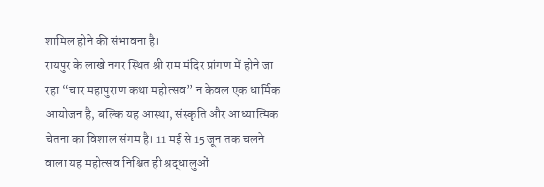शामिल होने की संभावना है।
रायपुर के लाखे नगर स्थित श्री राम मंदिर प्रांगण में होने जा रहा “चार महापुराण कथा महोत्सव” न केवल एक धार्मिक आयोजन है, बल्कि यह आस्था, संस्कृति और आध्यात्मिक चेतना का विशाल संगम है। 11 मई से 15 जून तक चलने वाला यह महोत्सव निश्चित ही श्रद्धालुओं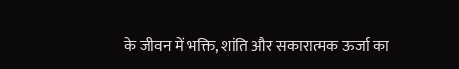के जीवन में भक्ति, शांति और सकारात्मक ऊर्जा का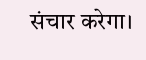संचार करेगा।